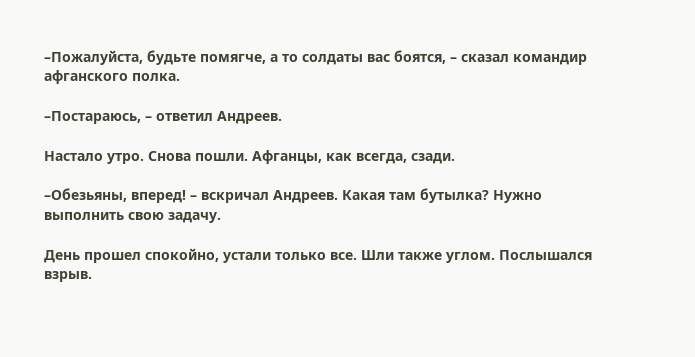–Пожалуйста, будьте помягче, а то солдаты вас боятся, – сказал командир афганского полка.

–Постараюсь, – ответил Андреев.

Настало утро. Снова пошли. Афганцы, как всегда, сзади.

–Обезьяны, вперед! – вскричал Андреев. Какая там бутылка? Нужно выполнить свою задачу.

День прошел спокойно, устали только все. Шли также углом. Послышался взрыв.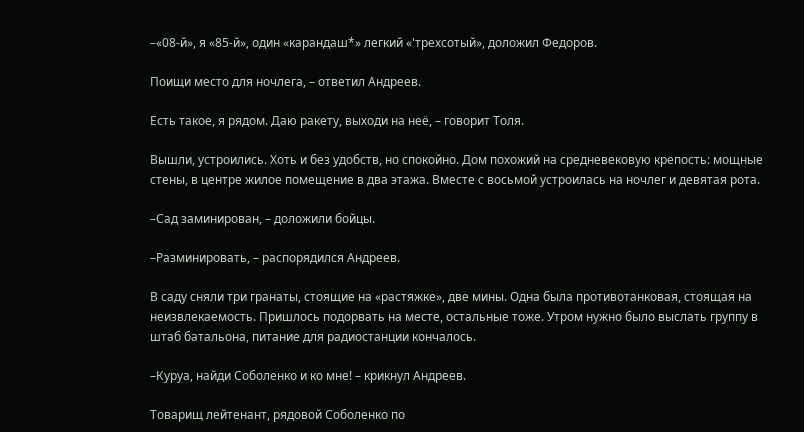–«08-й», я «85-й», один «карандаш*» легкий «'трехсотый», доложил Федоров.

Поищи место для ночлега, – ответил Андреев.

Есть такое, я рядом. Даю ракету, выходи на неё, – говорит Толя.

Вышли, устроились. Хоть и без удобств, но спокойно. Дом похожий на средневековую крепость: мощные стены, в центре жилое помещение в два этажа. Вместе с восьмой устроилась на ночлег и девятая рота.

–Сад заминирован, – доложили бойцы.

–Разминировать, – распорядился Андреев.

В саду сняли три гранаты, стоящие на «растяжке», две мины. Одна была противотанковая, стоящая на неизвлекаемость. Пришлось подорвать на месте, остальные тоже. Утром нужно было выслать группу в штаб батальона, питание для радиостанции кончалось.

–Куруа, найди Соболенко и ко мне! – крикнул Андреев.

Товарищ лейтенант, рядовой Соболенко по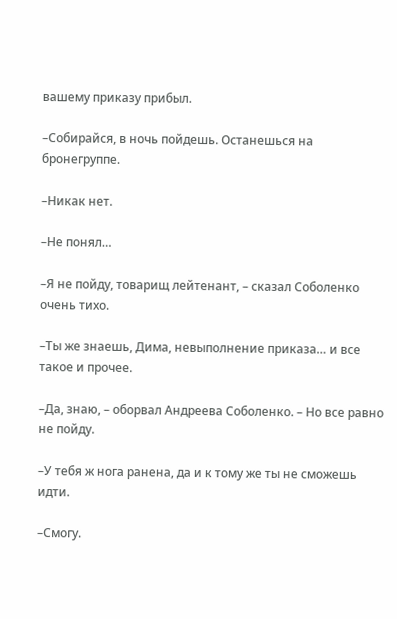вашему приказу прибыл.

–Собирайся, в ночь пойдешь. Останешься на бронегруппе.

–Никак нет.

–Не понял…

–Я не пойду, товарищ лейтенант, – сказал Соболенко очень тихо.

–Ты же знаешь, Дима, невыполнение приказа… и все такое и прочее.

–Да, знаю, – оборвал Андреева Соболенко. – Но все равно не пойду.

–У тебя ж нога ранена, да и к тому же ты не сможешь идти.

–Смогу.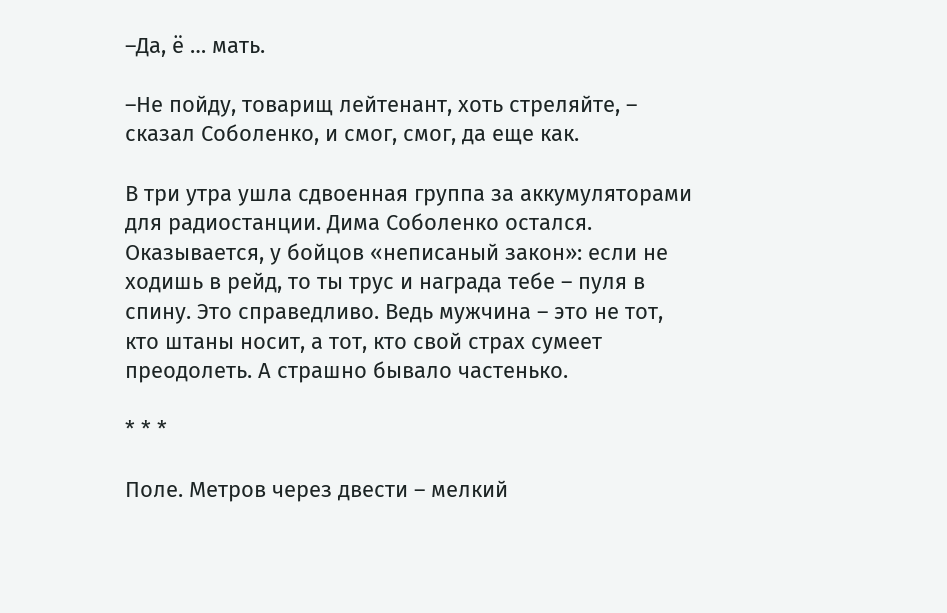–Да, ё … мать.

–Не пойду, товарищ лейтенант, хоть стреляйте, – сказал Соболенко, и смог, смог, да еще как.

В три yтpa ушла сдвоенная группа за аккумуляторами для радиостанции. Дима Соболенко остался. Оказывается, у бойцов «неписаный закон»: если не ходишь в рейд, то ты трус и награда тебе – пуля в спину. Это справедливо. Ведь мужчина – это не тот, кто штаны носит, а тот, кто свой страх сумеет преодолеть. А страшно бывало частенько.

* * *

Поле. Метров через двести – мелкий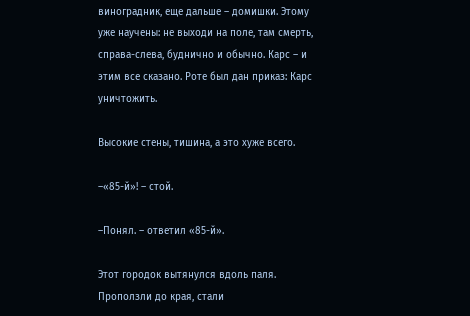виноградник, еще дальше – домишки. Этому уже научены: не выходи на поле, там смерть, справа-слева, буднично и обычно. Карс – и этим все сказано. Роте был дан приказ: Карс уничтожить.

Высокие стены, тишина, а это хуже всего.

–«85-й»! – стой.

–Понял. – ответил «85-й».

Этот городок вытянулся вдоль паля. Проползли до края, стали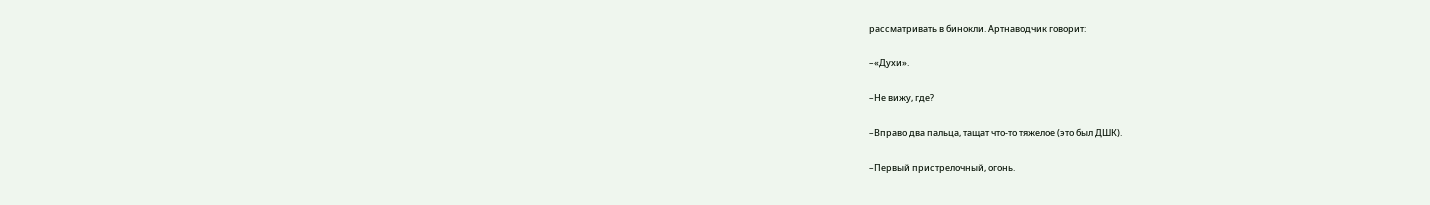рассматривать в бинокли. Артнаводчик говорит:

–«Духи».

–Не вижу, где?

–Вправо два пальца, тащат что-то тяжелое (это был ДШК).

–Первый пристрелочный, огонь.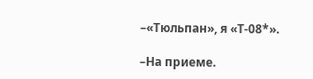–«Тюльпан», я «Т-08*».

–На приеме.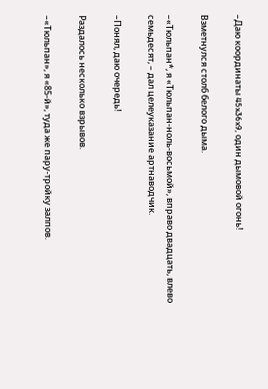–Даю координаты 45x36x9, один дымовой огонь!

Взметнулся столб белого дыма.

–«Тюльпан*, я «Тюльпан-ноль-восьмой», вправо двадцать, влево семьдесят, – дал целеуказание артнаводчик.

–Понял, даю очередь!

Раздалось несколько взрывов.

–«Тюльпан», я «85-й», туда же пару-тройку залпов.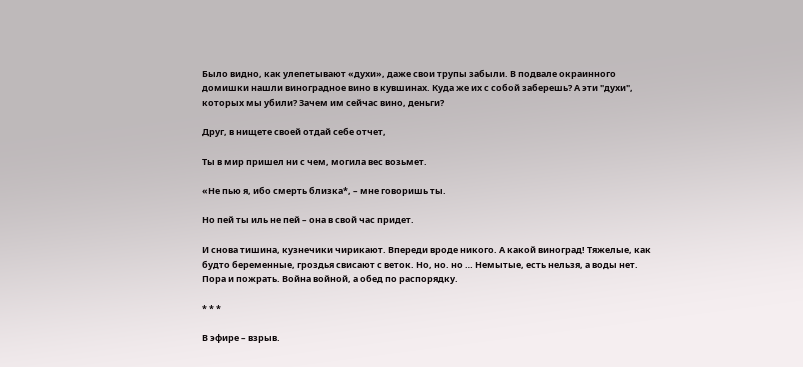Было видно, как улепетывают «духи», даже свои трупы забыли. В подвале окраинного домишки нашли виноградное вино в кувшинах. Куда же их с собой заберешь? А эти "духи", которых мы убили? Зачем им сейчас вино, деньги?

Друг, в нищете своей отдай себе отчет,

Ты в мир пришел ни с чем, могила вес возьмет.

«Не пью я, ибо смерть близка*, – мне говоришь ты.

Но пей ты иль не пей – она в свой час придет.

И снова тишина, кузнечики чирикают. Впереди вроде никого. А какой виноград! Тяжелые, как будто беременные, гроздья свисают с веток. Но, но. но … Немытые, есть нельзя, а воды нет. Пора и пожрать. Война войной, а обед по распорядку.

* * *

В эфире – взрыв.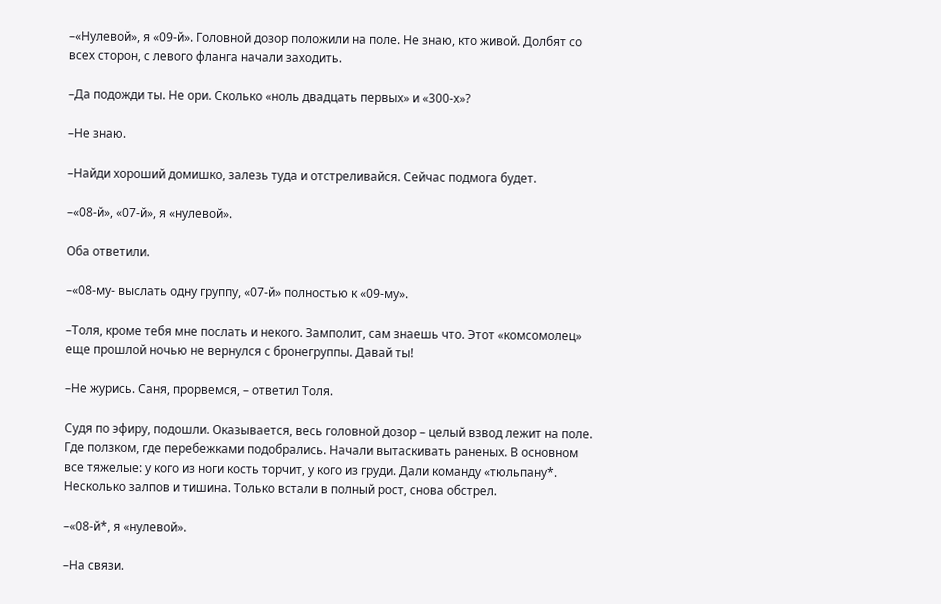–«Нулевой», я «09-й». Головной дозор положили на поле. Не знаю, кто живой. Долбят со всех сторон, с левого фланга начали заходить.

–Да подожди ты. Не ори. Сколько «ноль двадцать первых» и «300-х»?

–Не знаю.

–Найди хороший домишко, залезь туда и отстреливайся. Сейчас подмога будет.

–«08-й», «07-й», я «нулевой».

Оба ответили.

–«08-му- выслать одну группу, «07-й» полностью к «09-му».

–Толя, кроме тебя мне послать и некого. Замполит, сам знаешь что. Этот «комсомолец» еще прошлой ночью не вернулся с бронегруппы. Давай ты!

–Не журись. Саня, прорвемся, – ответил Толя.

Судя по эфиру, подошли. Оказывается, весь головной дозор – целый взвод лежит на поле. Где ползком, где перебежками подобрались. Начали вытаскивать раненых. В основном все тяжелые: у кого из ноги кость торчит, у кого из груди. Дали команду «тюльпану*. Несколько залпов и тишина. Только встали в полный рост, снова обстрел.

–«08-й*, я «нулевой».

–На связи.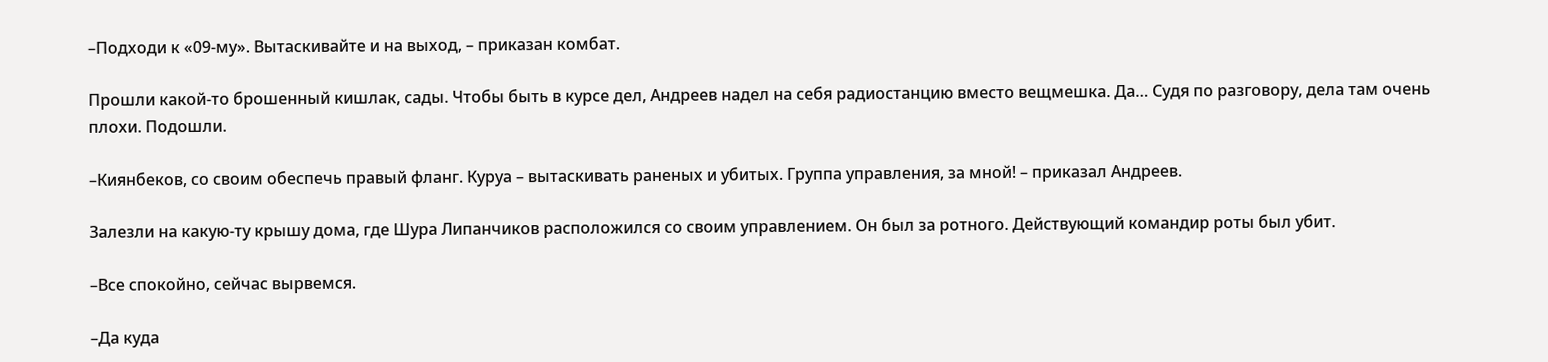–Подходи к «09-му». Вытаскивайте и на выход, – приказан комбат.

Прошли какой-то брошенный кишлак, сады. Чтобы быть в курсе дел, Андреев надел на себя радиостанцию вместо вещмешка. Да… Судя по разговору, дела там очень плохи. Подошли.

–Киянбеков, со своим обеспечь правый фланг. Куруа – вытаскивать раненых и убитых. Группа управления, за мной! – приказал Андреев.

Залезли на какую-ту крышу дома, где Шура Липанчиков расположился со своим управлением. Он был за ротного. Действующий командир роты был убит.

–Все спокойно, сейчас вырвемся.

–Да куда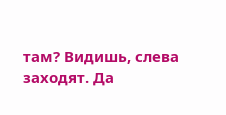там? Видишь, слева заходят. Да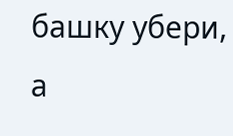башку убери, а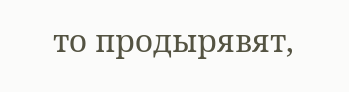то продырявят,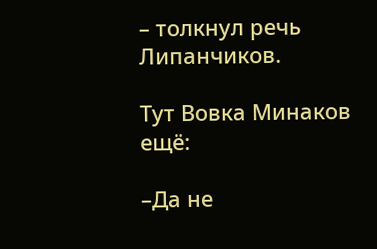– толкнул речь Липанчиков.

Тут Вовка Минаков ещё:

–Да не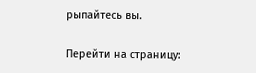рыпайтесь вы.

Перейти на страницу: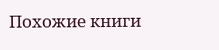Похожие книги